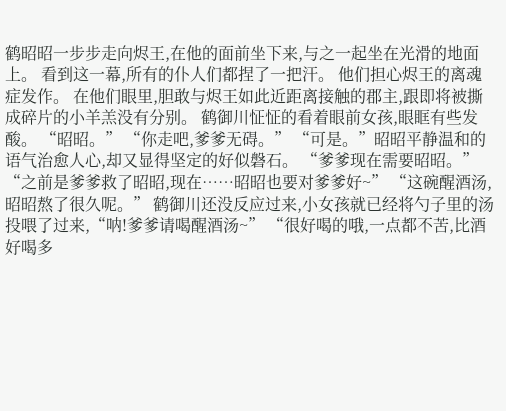鹤昭昭一步步走向烬王,在他的面前坐下来,与之一起坐在光滑的地面上。 看到这一幕,所有的仆人们都捏了一把汗。 他们担心烬王的离魂症发作。 在他们眼里,胆敢与烬王如此近距离接触的郡主,跟即将被撕成碎片的小羊羔没有分别。 鹤御川怔怔的看着眼前女孩,眼眶有些发酸。 “昭昭。” “你走吧,爹爹无碍。” “可是。”昭昭平静温和的语气治愈人心,却又显得坚定的好似磐石。 “爹爹现在需要昭昭。” “之前是爹爹救了昭昭,现在……昭昭也要对爹爹好~” “这碗醒酒汤,昭昭熬了很久呢。” 鹤御川还没反应过来,小女孩就已经将勺子里的汤投喂了过来,“呐!爹爹请喝醒酒汤~” “很好喝的哦,一点都不苦,比酒好喝多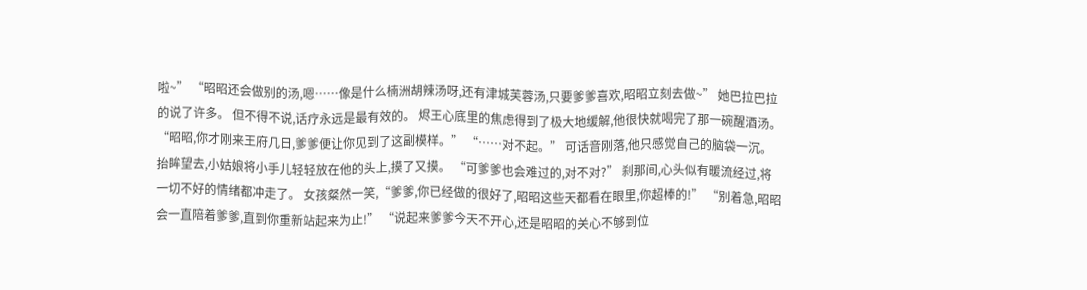啦~” “昭昭还会做别的汤,嗯……像是什么楠洲胡辣汤呀,还有津城芙蓉汤,只要爹爹喜欢,昭昭立刻去做~” 她巴拉巴拉的说了许多。 但不得不说,话疗永远是最有效的。 烬王心底里的焦虑得到了极大地缓解,他很快就喝完了那一碗醒酒汤。 “昭昭,你才刚来王府几日,爹爹便让你见到了这副模样。” “……对不起。” 可话音刚落,他只感觉自己的脑袋一沉。 抬眸望去,小姑娘将小手儿轻轻放在他的头上,摸了又摸。 “可爹爹也会难过的,对不对?” 刹那间,心头似有暖流经过,将一切不好的情绪都冲走了。 女孩粲然一笑,“爹爹,你已经做的很好了,昭昭这些天都看在眼里,你超棒的!” “别着急,昭昭会一直陪着爹爹,直到你重新站起来为止!” “说起来爹爹今天不开心,还是昭昭的关心不够到位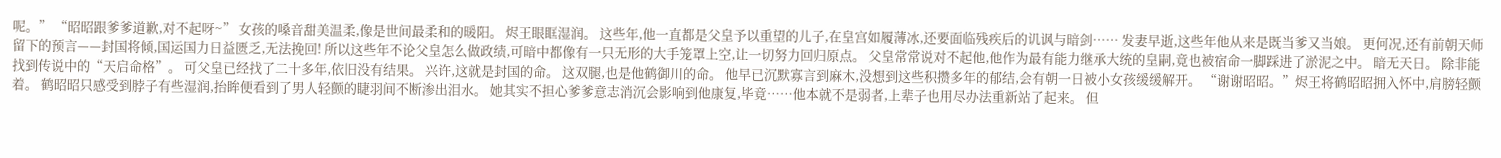呢。” “昭昭跟爹爹道歉,对不起呀~” 女孩的嗓音甜美温柔,像是世间最柔和的暖阳。 烬王眼眶湿润。 这些年,他一直都是父皇予以重望的儿子,在皇宫如履薄冰,还要面临残疾后的讥讽与暗剑…… 发妻早逝,这些年他从来是既当爹又当娘。 更何况,还有前朝天师留下的预言——封国将倾,国运国力日益匮乏,无法挽回! 所以这些年不论父皇怎么做政绩,可暗中都像有一只无形的大手笼罩上空,让一切努力回归原点。 父皇常常说对不起他,他作为最有能力继承大统的皇嗣,竟也被宿命一脚踩进了淤泥之中。 暗无天日。 除非能找到传说中的“天启命格”。 可父皇已经找了二十多年,依旧没有结果。 兴许,这就是封国的命。 这双腿,也是他鹤御川的命。 他早已沉默寡言到麻木,没想到这些积攒多年的郁结,会有朝一日被小女孩缓缓解开。 “谢谢昭昭。”烬王将鹤昭昭拥入怀中,肩膀轻颤着。 鹤昭昭只感受到脖子有些湿润,抬眸便看到了男人轻颤的睫羽间不断渗出泪水。 她其实不担心爹爹意志消沉会影响到他康复,毕竟……他本就不是弱者,上辈子也用尽办法重新站了起来。 但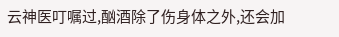云神医叮嘱过,酗酒除了伤身体之外,还会加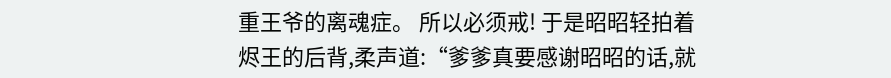重王爷的离魂症。 所以必须戒! 于是昭昭轻拍着烬王的后背,柔声道:“爹爹真要感谢昭昭的话,就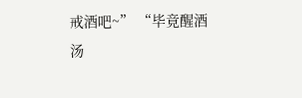戒酒吧~” “毕竟醒酒汤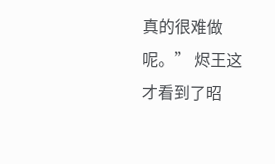真的很难做呢。” 烬王这才看到了昭